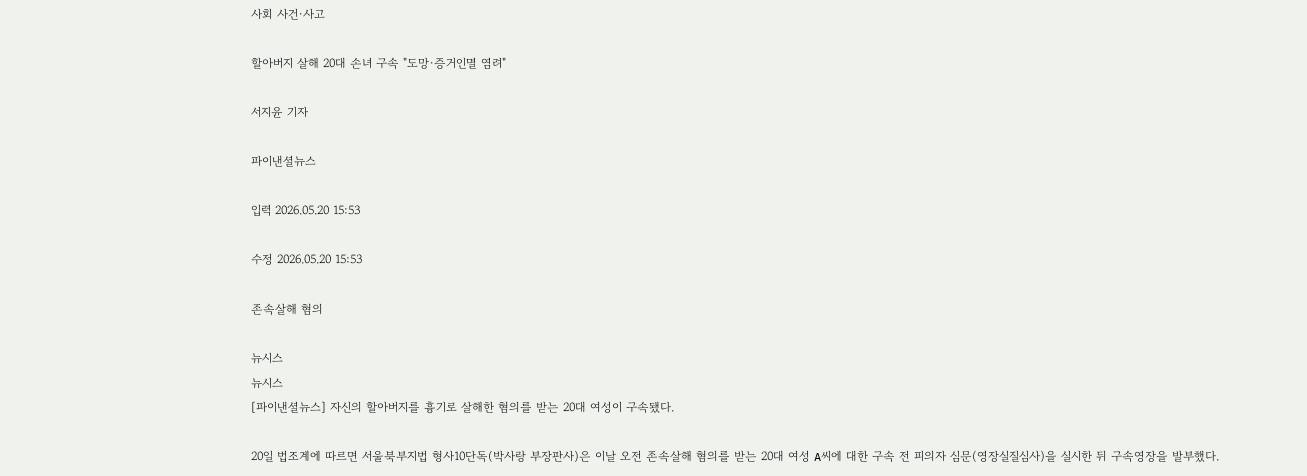사회 사건·사고

할아버지 살해 20대 손녀 구속 "도망·증거인멸 염려"

서지윤 기자

파이낸셜뉴스

입력 2026.05.20 15:53

수정 2026.05.20 15:53

존속살해 혐의

뉴시스
뉴시스
[파이낸셜뉴스] 자신의 할아버지를 흉기로 살해한 혐의를 받는 20대 여성이 구속됐다.

20일 법조계에 따르면 서울북부지법 형사10단독(박사랑 부장판사)은 이날 오전 존속살해 혐의를 받는 20대 여성 A씨에 대한 구속 전 피의자 심문(영장실질심사)을 실시한 뒤 구속영장을 발부했다.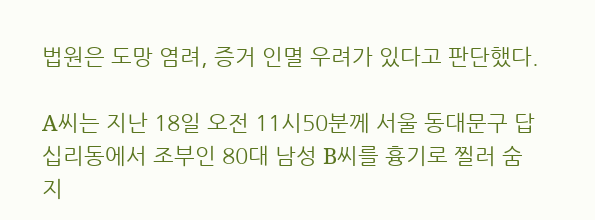법원은 도망 염려, 증거 인멸 우려가 있다고 판단했다.

A씨는 지난 18일 오전 11시50분께 서울 동대문구 답십리동에서 조부인 80대 남성 B씨를 흉기로 찔러 숨지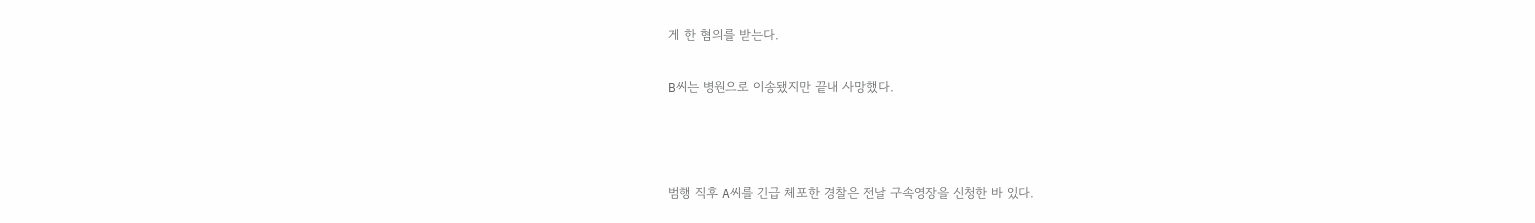게 한 혐의를 받는다.

B씨는 병원으로 이송됐지만 끝내 사망했다.



범행 직후 A씨를 긴급 체포한 경찰은 전날 구속영장을 신청한 바 있다.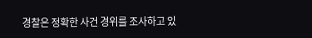경찰은 정확한 사건 경위를 조사하고 있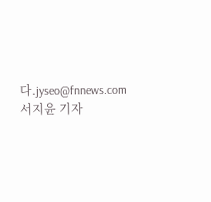다.jyseo@fnnews.com 서지윤 기자